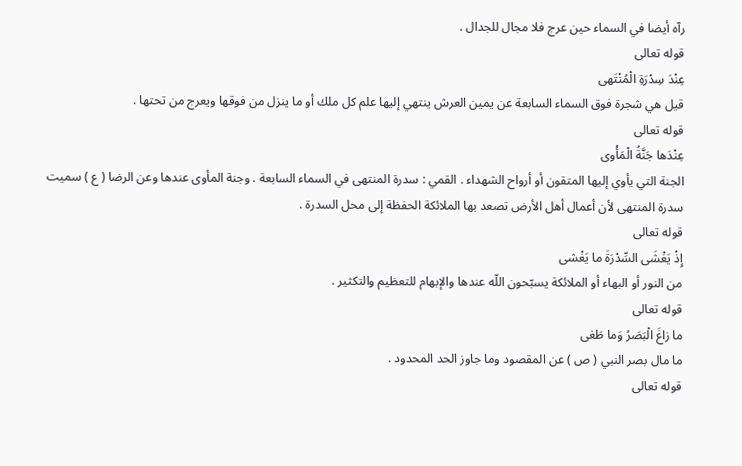رآه أيضا في السماء حين عرج فلا مجال للجدال .
قوله تعالى
عِنْدَ سِدْرَةِ الْمُنْتَهى
قيل هي شجرة فوق السماء السابعة عن يمين العرش ينتهي إليها علم كل ملك أو ما ينزل من فوقها ويعرج من تحتها .
قوله تعالى
عِنْدَها جَنَّةُ الْمَأْوى
الجنة التي يأوي إليها المتقون أو أرواح الشهداء . القمي : سدرة المنتهى في السماء السابعة . وجنة المأوى عندها وعن الرضا ( ع ) سميت سدرة المنتهى لأن أعمال أهل الأرض تصعد بها الملائكة الحفظة إلى محل السدرة .
قوله تعالى
إِذْ يَغْشَى السِّدْرَةَ ما يَغْشى
من النور أو البهاء أو الملائكة يسبّحون اللّه عندها والإبهام للتعظيم والتكثير .
قوله تعالى
ما زاغَ الْبَصَرُ وَما طَغى
ما مال بصر النبي ( ص ) عن المقصود وما جاوز الحد المحدود .
قوله تعالى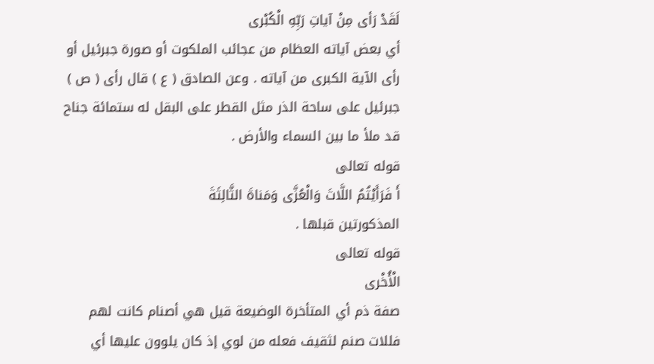لَقَدْ رَأى مِنْ آياتِ رَبِّهِ الْكُبْرى
أي بعض آياته العظام من عجائب الملكوت أو صورة جبرئيل أو رأى الآية الكبرى من آياته . وعن الصادق ( ع ) قال رأى ( ص ) جبرئيل على ساحة الذر مثل القطر على البقل له ستمائة جناح قد ملأ ما بين السماء والأرض .
قوله تعالى
أَ فَرَأَيْتُمُ اللَّاتَ وَالْعُزَّى وَمَناةَ الثَّالِثَةَ
المذكورتين قبلها .
قوله تعالى
الْأُخْرى
صفة ذم أي المتأخرة الوضيعة قيل هي أصنام كانت لهم فللات صنم لثقيف فعله من لوي إذ كان يلوون عليها أي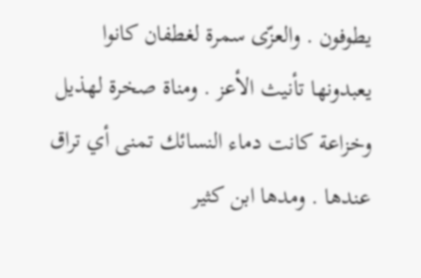يطوفون . والعزّى سمرة لغطفان كانوا يعبدونها تأنيث الأعز . ومناة صخرة لهذيل وخزاعة كانت دماء النسائك تمنى أي تراق عندها . ومدها ابن كثير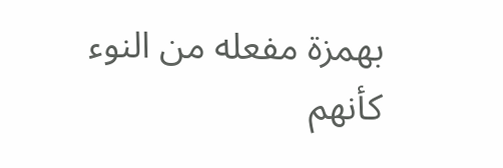بهمزة مفعله من النوء كأنهم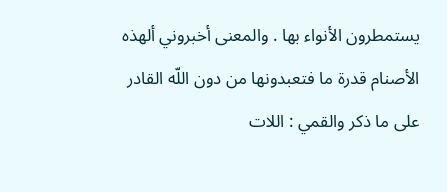يستمطرون الأنواء بها . والمعنى أخبروني ألهذه الأصنام قدرة ما فتعبدونها من دون اللّه القادر على ما ذكر والقمي : اللات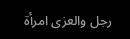رجل والعزى امرأة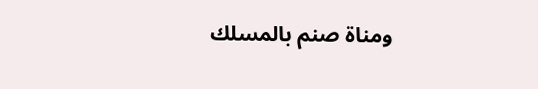ومناة صنم بالمسلك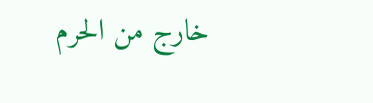خارج من الحرم